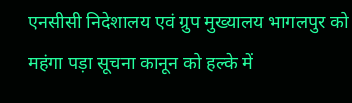एनसीसी निदेशालय एवं ग्रुप मुख्यालय भागलपुर को महंगा पड़ा सूचना कानून को हल्के में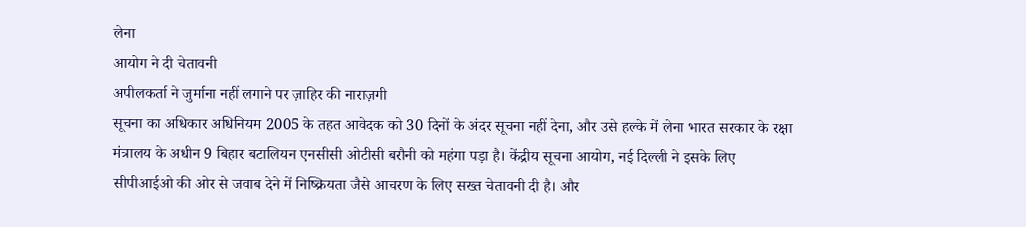लेना
आयोग ने दी चेतावनी
अपीलकर्ता ने जुर्माना नहीं लगाने पर ज़ाहिर की नाराज़गी
सूचना का अधिकार अधिनियम 2005 के तहत आवेदक को 30 दिनों के अंदर सूचना नहीं देना, और उसे हल्के में लेना भारत सरकार के रक्षा मंत्रालय के अधीन 9 बिहार बटालियन एनसीसी ओटीसी बरौनी को महंगा पड़ा है। केंद्रीय सूचना आयोग, नई दिल्ली ने इसके लिए सीपीआईओ की ओर से जवाब देने में निष्क्रियता जैसे आचरण के लिए सख्त चेतावनी दी है। और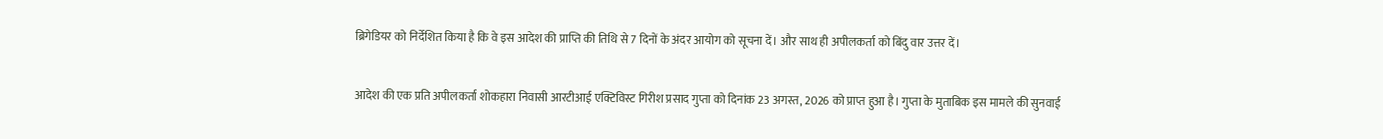ब्रिगेडियर को निर्देशित किया है कि वे इस आदेश की प्राप्ति की तिथि से 7 दिनों के अंदर आयोग को सूचना दें। और साथ ही अपीलकर्ता को बिंदु वार उत्तर दें।

आदेश की एक प्रति अपीलकर्ता शोकहारा निवासी आरटीआई एक्टिविस्ट गिरीश प्रसाद गुप्ता को दिनांक 23 अगस्त, 2026 को प्राप्त हुआ है। गुप्ता के मुताबिक इस मामले की सुनवाई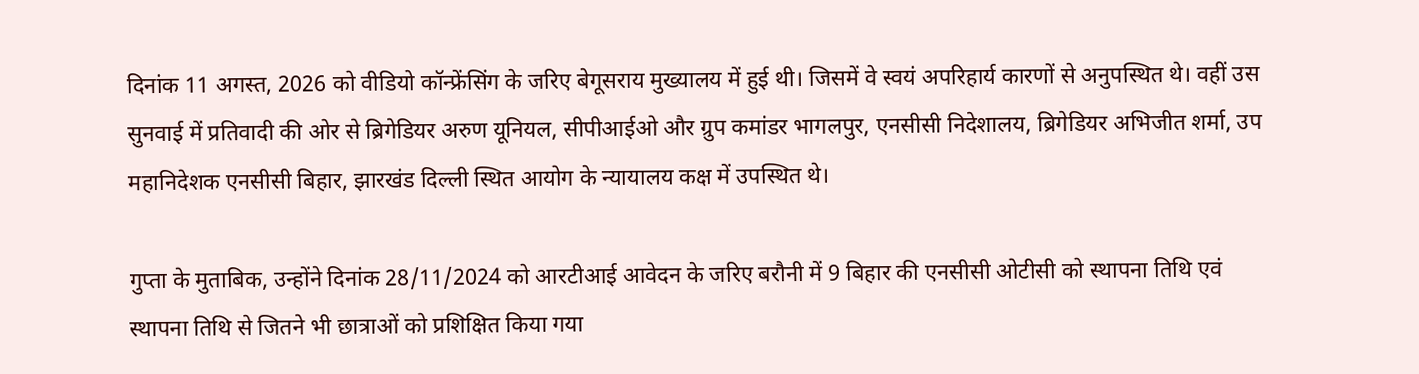दिनांक 11 अगस्त, 2026 को वीडियो कॉन्फ्रेंसिंग के जरिए बेगूसराय मुख्यालय में हुई थी। जिसमें वे स्वयं अपरिहार्य कारणों से अनुपस्थित थे। वहीं उस सुनवाई में प्रतिवादी की ओर से ब्रिगेडियर अरुण यूनियल, सीपीआईओ और ग्रुप कमांडर भागलपुर, एनसीसी निदेशालय, ब्रिगेडियर अभिजीत शर्मा, उप महानिदेशक एनसीसी बिहार, झारखंड दिल्ली स्थित आयोग के न्यायालय कक्ष में उपस्थित थे।

गुप्ता के मुताबिक, उन्होंने दिनांक 28/11/2024 को आरटीआई आवेदन के जरिए बरौनी में 9 बिहार की एनसीसी ओटीसी को स्थापना तिथि एवं स्थापना तिथि से जितने भी छात्राओं को प्रशिक्षित किया गया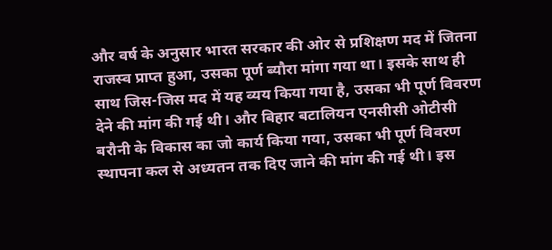और वर्ष के अनुसार भारत सरकार की ओर से प्रशिक्षण मद में जितना राजस्व प्राप्त हुआ, उसका पूर्ण ब्यौरा मांगा गया था। इसके साथ ही साथ जिस-जिस मद में यह व्यय किया गया है, उसका भी पूर्ण विवरण देने की मांग की गई थी। और बिहार बटालियन एनसीसी ओटीसी बरौनी के विकास का जो कार्य किया गया, उसका भी पूर्ण विवरण स्थापना कल से अध्यतन तक दिए जाने की मांग की गई थी। इस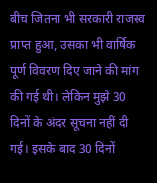बीच जितना भी सरकारी राजस्व प्राप्त हुआ, उसका भी वार्षिक पूर्ण विवरण दिए जाने की मांग की गई थी। लेकिन मुझे 30 दिनों के अंदर सूचना नहीं दी गई। इसके बाद 30 दिनों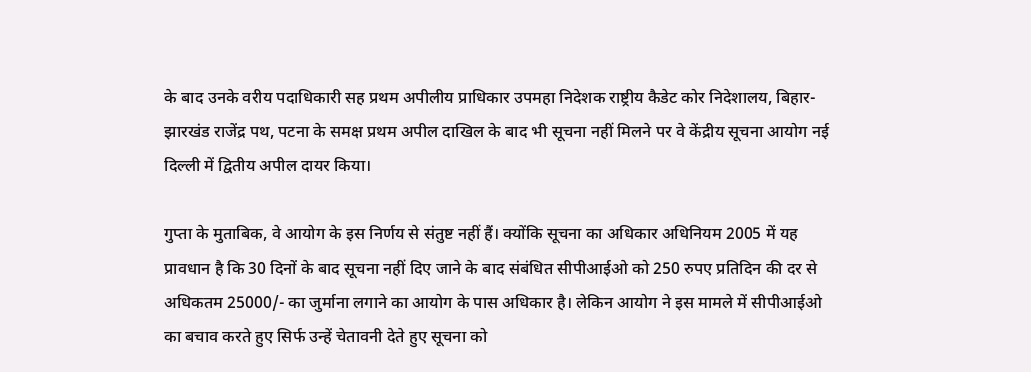के बाद उनके वरीय पदाधिकारी सह प्रथम अपीलीय प्राधिकार उपमहा निदेशक राष्ट्रीय कैडेट कोर निदेशालय, बिहार- झारखंड राजेंद्र पथ, पटना के समक्ष प्रथम अपील दाखिल के बाद भी सूचना नहीं मिलने पर वे केंद्रीय सूचना आयोग नई दिल्ली में द्वितीय अपील दायर किया।

गुप्ता के मुताबिक, वे आयोग के इस निर्णय से संतुष्ट नहीं हैं। क्योंकि सूचना का अधिकार अधिनियम 2005 में यह प्रावधान है कि 30 दिनों के बाद सूचना नहीं दिए जाने के बाद संबंधित सीपीआईओ को 250 रुपए प्रतिदिन की दर से अधिकतम 25000/- का जुर्माना लगाने का आयोग के पास अधिकार है। लेकिन आयोग ने इस मामले में सीपीआईओ का बचाव करते हुए सिर्फ उन्हें चेतावनी देते हुए सूचना को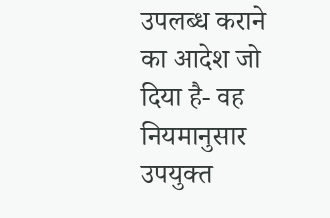उपलब्ध कराने का आदेश जो दिया है- वह नियमानुसार उपयुक्त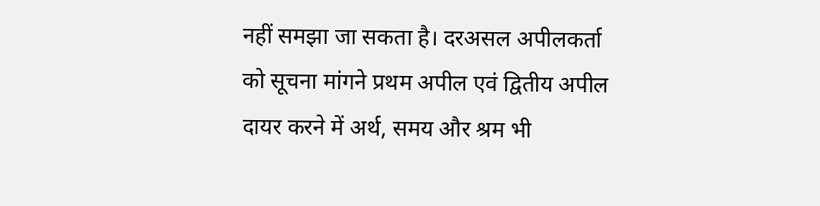नहीं समझा जा सकता है। दरअसल अपीलकर्ता को सूचना मांगने प्रथम अपील एवं द्वितीय अपील दायर करने में अर्थ, समय और श्रम भी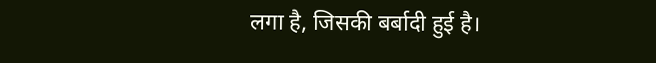लगा है, जिसकी बर्बादी हुई है।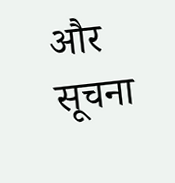और सूचना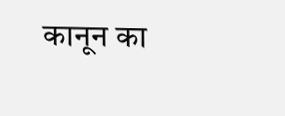कानून का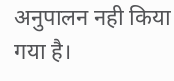अनुपालन नही किया गया है।